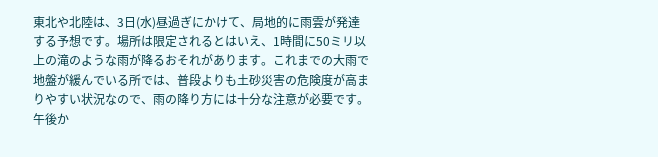東北や北陸は、3日(水)昼過ぎにかけて、局地的に雨雲が発達する予想です。場所は限定されるとはいえ、1時間に50ミリ以上の滝のような雨が降るおそれがあります。これまでの大雨で地盤が緩んでいる所では、普段よりも土砂災害の危険度が高まりやすい状況なので、雨の降り方には十分な注意が必要です。午後か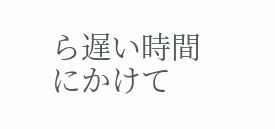ら遅い時間にかけて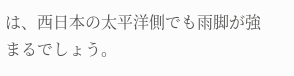は、西日本の太平洋側でも雨脚が強まるでしょう。